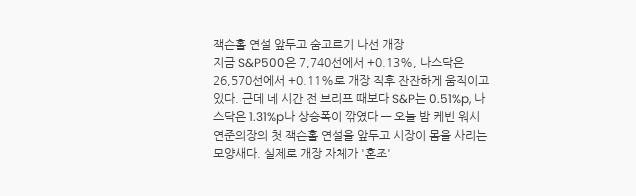잭슨홀 연설 앞두고 숨고르기 나선 개장
지금 S&P500은 7,740선에서 +0.13%, 나스닥은 26,570선에서 +0.11%로 개장 직후 잔잔하게 움직이고 있다. 근데 네 시간 전 브리프 때보다 S&P는 0.51%p, 나스닥은 1.31%p나 상승폭이 깎였다 — 오늘 밤 케빈 워시 연준의장의 첫 잭슨홀 연설을 앞두고 시장이 몸을 사리는 모양새다. 실제로 개장 자체가 '혼조'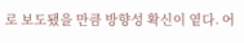로 보도됐을 만큼 방향성 확신이 옅다. 어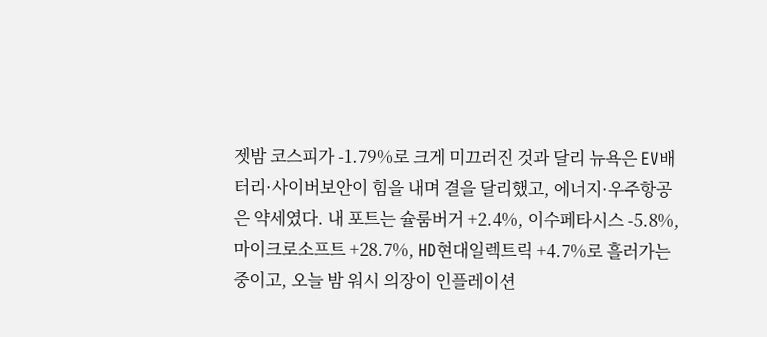젯밤 코스피가 -1.79%로 크게 미끄러진 것과 달리 뉴욕은 EV배터리·사이버보안이 힘을 내며 결을 달리했고, 에너지·우주항공은 약세였다. 내 포트는 슐룸버거 +2.4%, 이수페타시스 -5.8%, 마이크로소프트 +28.7%, HD현대일렉트릭 +4.7%로 흘러가는 중이고, 오늘 밤 워시 의장이 인플레이션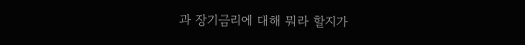과 장기금리에 대해 뭐라 할지가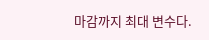마감까지 최대 변수다.